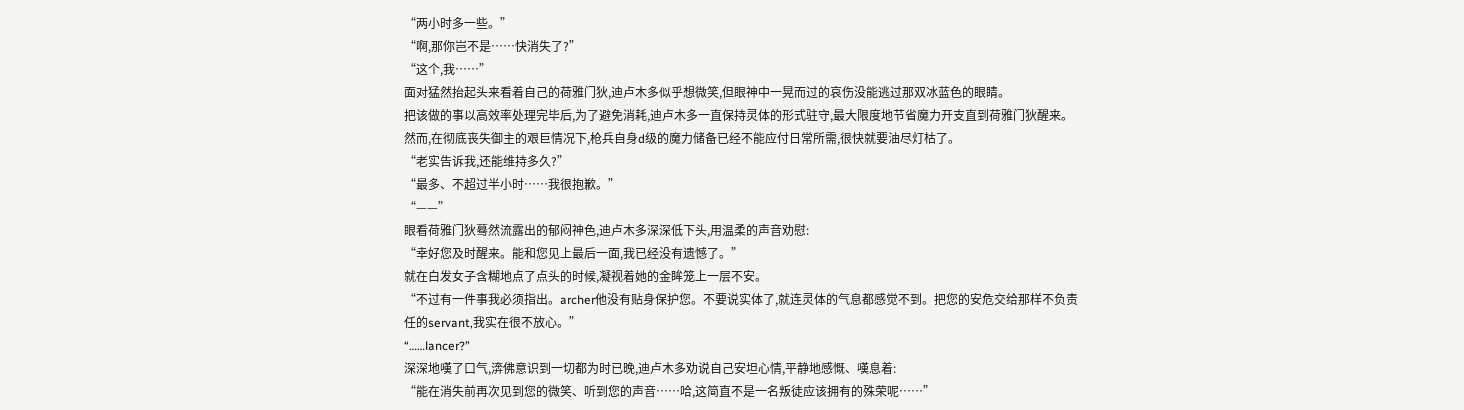“两小时多一些。”
“啊,那你岂不是……快消失了?”
“这个,我……”
面对猛然抬起头来看着自己的荷雅门狄,迪卢木多似乎想微笑,但眼神中一晃而过的哀伤没能逃过那双冰蓝色的眼睛。
把该做的事以高效率处理完毕后,为了避免消耗,迪卢木多一直保持灵体的形式驻守,最大限度地节省魔力开支直到荷雅门狄醒来。
然而,在彻底丧失御主的艰巨情况下,枪兵自身d级的魔力储备已经不能应付日常所需,很快就要油尽灯枯了。
“老实告诉我,还能维持多久?”
“最多、不超过半小时……我很抱歉。”
“——”
眼看荷雅门狄蓦然流露出的郁闷神色,迪卢木多深深低下头,用温柔的声音劝慰:
“幸好您及时醒来。能和您见上最后一面,我已经没有遗憾了。”
就在白发女子含糊地点了点头的时候,凝视着她的金眸笼上一层不安。
“不过有一件事我必须指出。archer他没有贴身保护您。不要说实体了,就连灵体的气息都感觉不到。把您的安危交给那样不负责任的servant,我实在很不放心。”
“……lancer?”
深深地嘆了口气,渀佛意识到一切都为时已晚,迪卢木多劝说自己安坦心情,平静地感慨、嘆息着:
“能在消失前再次见到您的微笑、听到您的声音……哈,这简直不是一名叛徒应该拥有的殊荣呢……”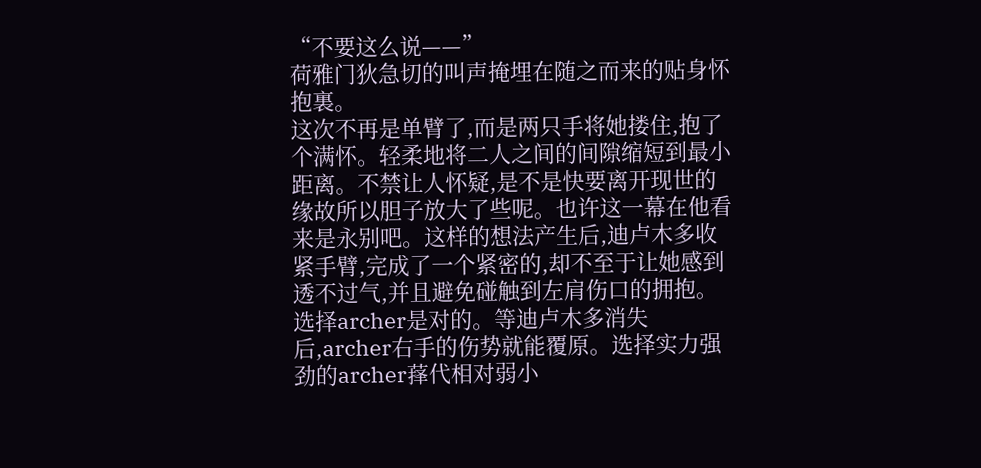“不要这么说——”
荷雅门狄急切的叫声掩埋在随之而来的贴身怀抱裏。
这次不再是单臂了,而是两只手将她搂住,抱了个满怀。轻柔地将二人之间的间隙缩短到最小距离。不禁让人怀疑,是不是快要离开现世的缘故所以胆子放大了些呢。也许这一幕在他看来是永别吧。这样的想法产生后,迪卢木多收紧手臂,完成了一个紧密的,却不至于让她感到透不过气,并且避免碰触到左肩伤口的拥抱。
选择archer是对的。等迪卢木多消失后,archer右手的伤势就能覆原。选择实力强劲的archer萚代相对弱小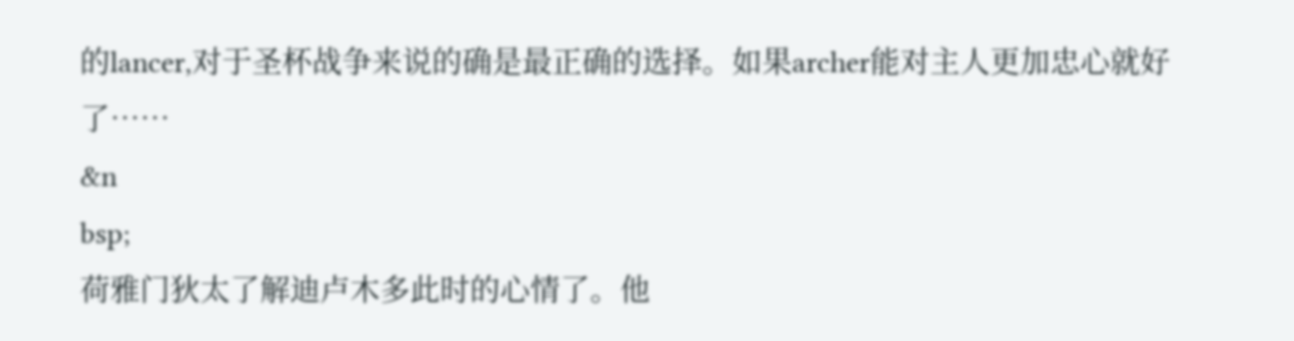的lancer,对于圣杯战争来说的确是最正确的选择。如果archer能对主人更加忠心就好了……
&n
bsp;
荷雅门狄太了解迪卢木多此时的心情了。他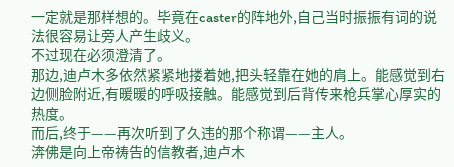一定就是那样想的。毕竟在caster的阵地外,自己当时振振有词的说法很容易让旁人产生歧义。
不过现在必须澄清了。
那边,迪卢木多依然紧紧地搂着她,把头轻靠在她的肩上。能感觉到右边侧脸附近,有暖暖的呼吸接触。能感觉到后背传来枪兵掌心厚实的热度。
而后,终于——再次听到了久违的那个称谓——主人。
渀佛是向上帝祷告的信教者,迪卢木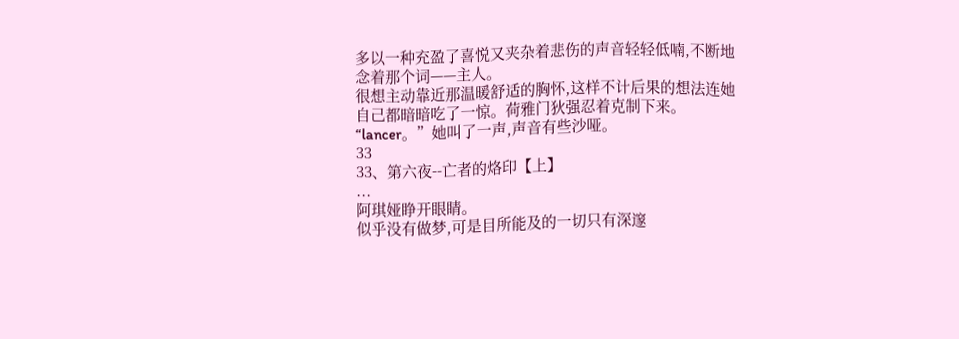多以一种充盈了喜悦又夹杂着悲伤的声音轻轻低喃,不断地念着那个词——主人。
很想主动靠近那温暖舒适的胸怀,这样不计后果的想法连她自己都暗暗吃了一惊。荷雅门狄强忍着克制下来。“lancer。”她叫了一声,声音有些沙哑。
33
33、第六夜--亡者的烙印【上】
...
阿琪娅睁开眼睛。
似乎没有做梦,可是目所能及的一切只有深邃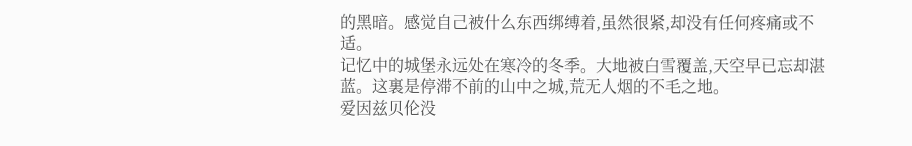的黑暗。感觉自己被什么东西绑缚着,虽然很紧,却没有任何疼痛或不适。
记忆中的城堡永远处在寒冷的冬季。大地被白雪覆盖,天空早已忘却湛蓝。这裏是停滞不前的山中之城,荒无人烟的不毛之地。
爱因兹贝伦没